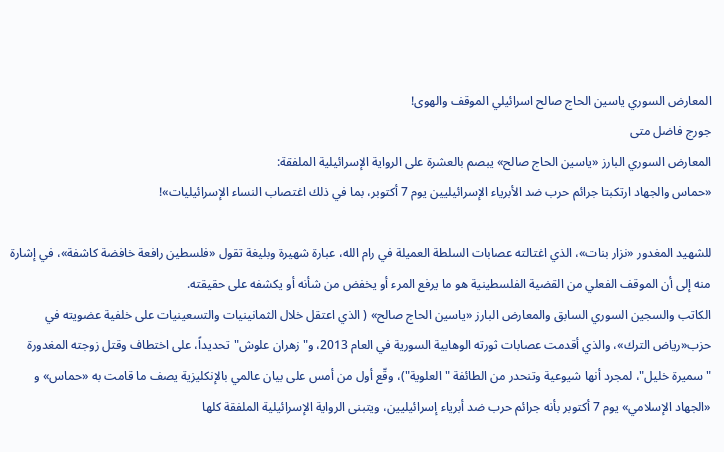المعارض السوري ياسين الحاج صالح اسرائيلي الموقف والهوى!
جورج فاضل متى
المعارض السوري البارز «ياسين الحاج صالح» يبصم بالعشرة على الرواية الإسرائيلية الملفقة:
«حماس والجهاد ارتكبتا جرائم حرب ضد الأبرياء الإسرائيليين يوم 7 أكتوبر، بما في ذلك اغتصاب النساء الإسرائيليات»!

للشهيد المغدور «نزار بنات»، الذي اغتالته عصابات السلطة العميلة في رام الله، عبارة شهيرة وبليغة تقول «فلسطين رافعة خافضة كاشفة»، في إشارة منه إلى أن الموقف الفعلي من القضية الفلسطينية هو ما يرفع المرء أو يخفض من شأنه أو يكشفه على حقيقته.
الكاتب والسجين السوري السابق والمعارض البارز «ياسين الحاج صالح» ( الذي اعتقل خلال الثمانينيات والتسعينيات على خلفية عضويته في حزب«رياض الترك»، والذي أقدمت عصابات ثورته الوهابية السورية في العام 2013، و"زهران علوش"تحديداً، على اختطاف وقتل زوجته المغدورة "سميرة خليل"، لمجرد أنها شيوعية وتنحدر من الطائفة "العلوية")، وقّع أول من أمس على بيان عالمي بالإنكليزية يصف ما قامت به «حماس» و «الجهاد الإسلامي» يوم 7 أكتوبر بأنه جرائم حرب ضد أبرياء إسرائيليين، ويتبنى الرواية الإسرائيلية الملفقة كلها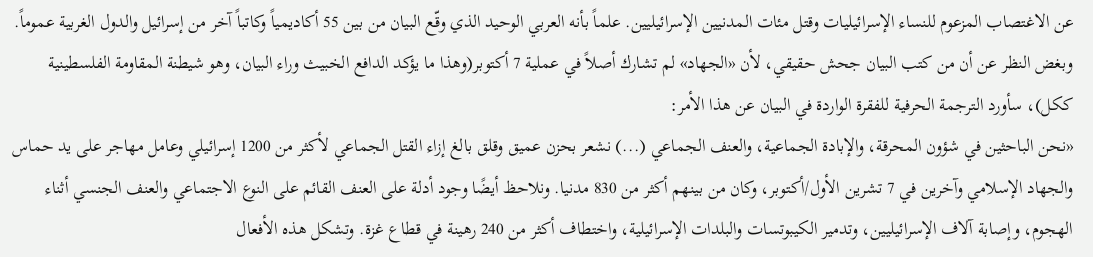عن الاغتصاب المزعوم للنساء الإسرائيليات وقتل مئات المدنيين الإسرائيليين. علماً بأنه العربي الوحيد الذي وقّع البيان من بين 55 أكاديمياً وكاتباً آخر من إسرائيل والدول الغربية عموماً. وبغض النظر عن أن من كتب البيان جحش حقيقي، لأن «الجهاد» لم تشارك أصلاً في عملية 7 أكتوبر(وهذا ما يؤكد الدافع الخبيث وراء البيان، وهو شيطنة المقاومة الفلسطينية ككل)، سأورد الترجمة الحرفية للفقرة الواردة في البيان عن هذا الأمر:
«نحن الباحثين في شؤون المحرقة، والإبادة الجماعية، والعنف الجماعي (...) نشعر بحزن عميق وقلق بالغ إزاء القتل الجماعي لأكثر من 1200 إسرائيلي وعامل مهاجر على يد حماس والجهاد الإسلامي وآخرين في 7 تشرين الأول/أكتوبر، وكان من بينهم أكثر من 830 مدنيا. ونلاحظ أيضًا وجود أدلة على العنف القائم على النوع الاجتماعي والعنف الجنسي أثناء الهجوم، وإصابة آلاف الإسرائيليين، وتدمير الكيبوتسات والبلدات الإسرائيلية، واختطاف أكثر من 240 رهينة في قطاع غزة. وتشكل هذه الأفعال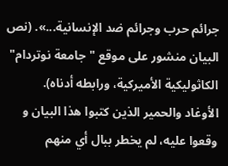جرائم حرب وجرائم ضد الإنسانية...». (نص البيان منشور على موقع "جامعة نوتردام" الكاثوليكية الأميركية، ورابطه أدناه).
الأوغاد والحمير الذين كتبوا هذا البيان و وقعوا عليه، لم يخطر ببال أي منهم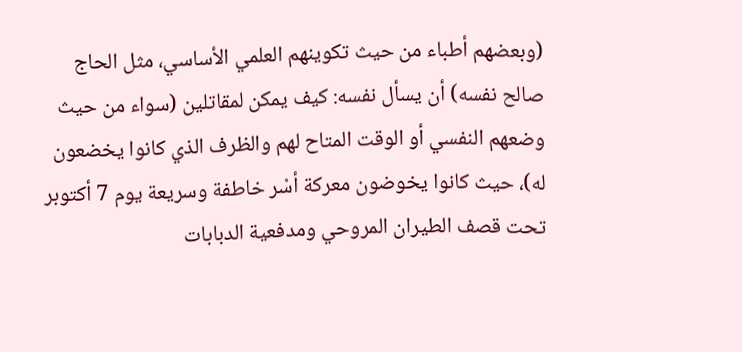(وبعضهم أطباء من حيث تكوينهم العلمي الأساسي، مثل الحاج صالح نفسه) أن يسأل نفسه: كيف يمكن لمقاتلين (سواء من حيث وضعهم النفسي أو الوقت المتاح لهم والظرف الذي كانوا يخضعون له)، حيث كانوا يخوضون معركة أسْر خاطفة وسريعة يوم 7 أكتوبر تحت قصف الطيران المروحي ومدفعية الدبابات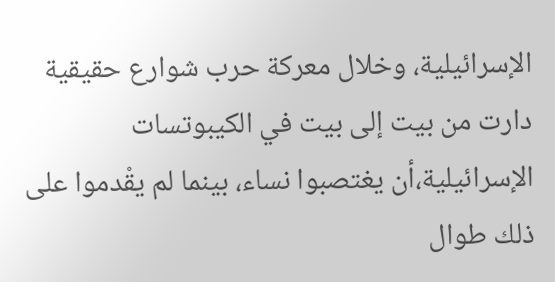الإسرائيلية، وخلال معركة حرب شوارع حقيقية دارت من بيت إلى بيت في الكيبوتسات الإسرائيلية،أن يغتصبوا نساء، بينما لم يقْدموا على ذلك طوال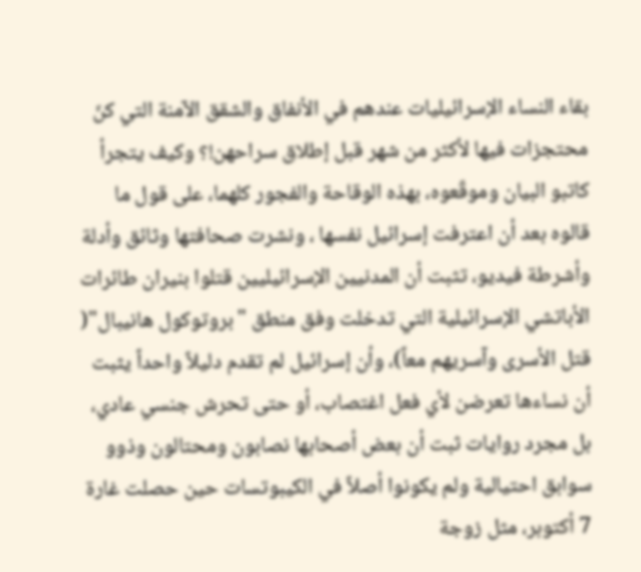بقاء النساء الإسرائيليات عندهم في الأنفاق والشقق الآمنة التي كنّ محتجزات فيها لأكثر من شهر قبل إطلاق سراحهن!؟ وكيف يتجرأ كاتبو البيان وموقّعوه، بهذه الوقاحة والفجور كلهما، على قول ما قالوه بعد أن اعترفت إسرائيل نفسها ، ونشرت صحافتها وثائق وأدلة وأشرطة فيديو، تثبت أن المدنيين الإسرائيليين قتلوا بنيران طائرات الأباتشي الإسرائيلية التي تدخلت وفق منطق "بروتوكول هانيبال"( قتل الأسرى وآسريهم معاً)، وأن إسرائيل لم تقدم دليلاً واحداً يثبت أن نساءها تعرضن لأي فعل اغتصاب، أو حتى تحرش جنسي عادي، بل مجرد روايات ثبت أن بعض أصحابها نصابون ومحتالون وذوو سوابق احتيالية ولم يكونوا أصلاً في الكيبوتسات حين حصلت غارة 7 أكتوبر، مثل زوجة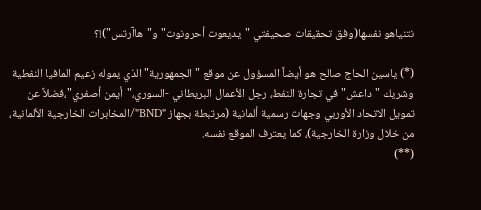نتنياهو نفسها(وفق تحقيقات صحيفتي "يديعوت أحرونوت" و"هاآرتس")!؟

(*) ياسين الحاج صالح هو أيضاً المسؤول عن موقع "الجمهورية" الذي يموله زعيم المافيا النفطية وشريك "داعش" في تجارة النفط، رجل الأعمال البريطاني -السوري،"أيمن أصفري"،فضلاً عن تمويل الاتحاد الأوربي وجهات رسمية ألمانية (مرتبطة بجهاز "BND"/المخابرات الخارجية الألمانية، من خلال وزارة الخارجية)، كما يعترف الموقع نفسه.
(**)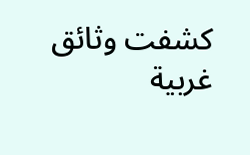كشفت وثائق غربية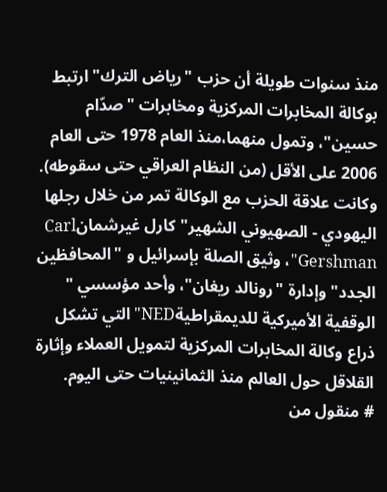منذ سنوات طويلة أن حزب "رياض الترك" ارتبط بوكالة المخابرات المركزية ومخابرات "صدّام حسين"، وتمول منهما،منذ العام 1978 حتى العام 2006 على الأقل (من النظام العراقي حتى سقوطه). وكانت علاقة الحزب مع الوكالة تمر من خلال رجلها اليهودي - الصهيوني الشهير"كارل غيرشمانCarl Gershman"، وثيق الصلة بإسرائيل و "المحافظين الجدد" وإدارة "رونالد ريغان"، وأحد مؤسسي " الوقفية الأميركية للديمقراطيةNED" التي تشكل ذراع وكالة المخابرات المركزية لتمويل العملاء وإثارة القلاقل حول العالم منذ الثمانينيات حتى اليوم.
# منقول من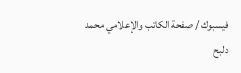فيسبوك / صفحة الكاتب والإعلامي محمد دلبح